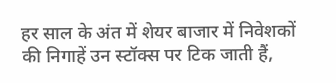हर साल के अंत में शेयर बाजार में निवेशकों की निगाहें उन स्टॉक्स पर टिक जाती हैं,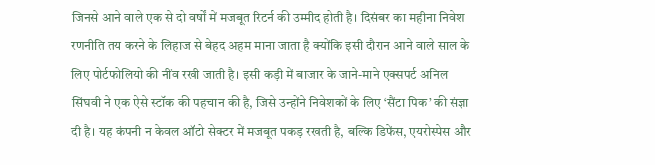जिनसे आने वाले एक से दो वर्षों में मजबूत रिटर्न की उम्मीद होती है। दिसंबर का महीना निवेश रणनीति तय करने के लिहाज से बेहद अहम माना जाता है क्योंकि इसी दौरान आने वाले साल के लिए पोर्टफोलियो की नींव रखी जाती है। इसी कड़ी में बाजार के जाने-माने एक्सपर्ट अनिल सिंघवी ने एक ऐसे स्टॉक की पहचान की है, जिसे उन्होंने निवेशकों के लिए ‘सैंटा पिक’ की संज्ञा दी है। यह कंपनी न केवल ऑटो सेक्टर में मजबूत पकड़ रखती है, बल्कि डिफेंस, एयरोस्पेस और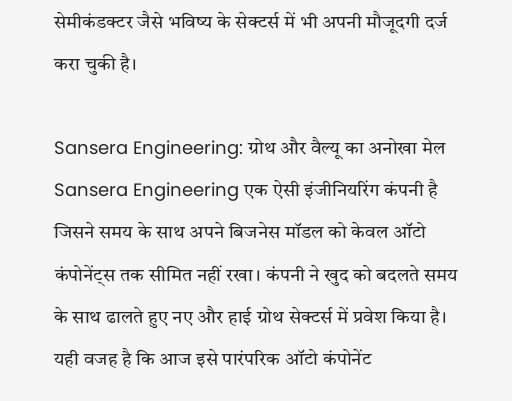सेमीकंडक्टर जैसे भविष्य के सेक्टर्स में भी अपनी मौजूदगी दर्ज करा चुकी है।

Sansera Engineering: ग्रोथ और वैल्यू का अनोखा मेल
Sansera Engineering एक ऐसी इंजीनियरिंग कंपनी है जिसने समय के साथ अपने बिजनेस मॉडल को केवल ऑटो कंपोनेंट्स तक सीमित नहीं रखा। कंपनी ने खुद को बदलते समय के साथ ढालते हुए नए और हाई ग्रोथ सेक्टर्स में प्रवेश किया है। यही वजह है कि आज इसे पारंपरिक ऑटो कंपोनेंट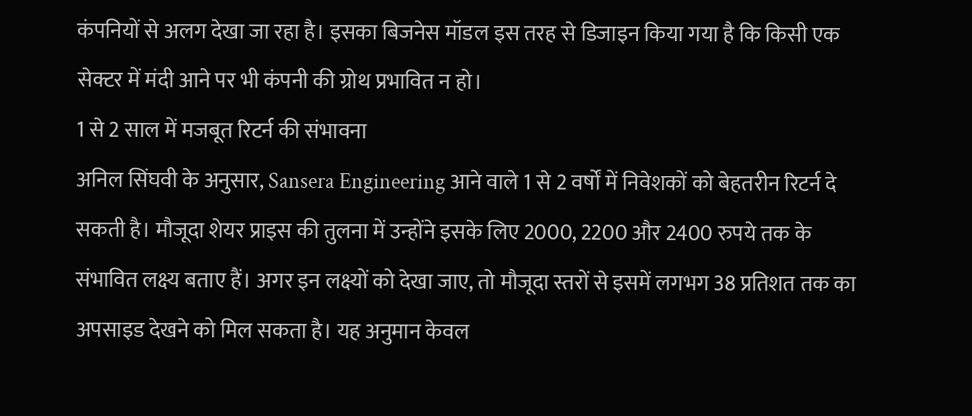कंपनियों से अलग देखा जा रहा है। इसका बिजनेस मॉडल इस तरह से डिजाइन किया गया है कि किसी एक सेक्टर में मंदी आने पर भी कंपनी की ग्रोथ प्रभावित न हो।
1 से 2 साल में मजबूत रिटर्न की संभावना
अनिल सिंघवी के अनुसार, Sansera Engineering आने वाले 1 से 2 वर्षों में निवेशकों को बेहतरीन रिटर्न दे सकती है। मौजूदा शेयर प्राइस की तुलना में उन्होंने इसके लिए 2000, 2200 और 2400 रुपये तक के संभावित लक्ष्य बताए हैं। अगर इन लक्ष्यों को देखा जाए, तो मौजूदा स्तरों से इसमें लगभग 38 प्रतिशत तक का अपसाइड देखने को मिल सकता है। यह अनुमान केवल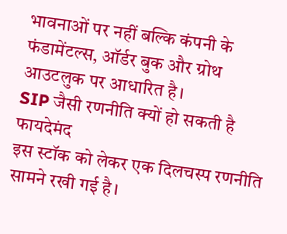भावनाओं पर नहीं बल्कि कंपनी के फंडामेंटल्स, ऑर्डर बुक और ग्रोथ आउटलुक पर आधारित है।
SIP जैसी रणनीति क्यों हो सकती है फायदेमंद
इस स्टॉक को लेकर एक दिलचस्प रणनीति सामने रखी गई है।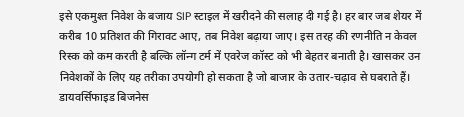इसे एकमुश्त निवेश के बजाय SIP स्टाइल में खरीदने की सलाह दी गई है। हर बार जब शेयर में करीब 10 प्रतिशत की गिरावट आए, तब निवेश बढ़ाया जाए। इस तरह की रणनीति न केवल रिस्क को कम करती है बल्कि लॉन्ग टर्म में एवरेज कॉस्ट को भी बेहतर बनाती है। खासकर उन निवेशकों के लिए यह तरीका उपयोगी हो सकता है जो बाजार के उतार-चढ़ाव से घबराते हैं।
डायवर्सिफाइड बिजनेस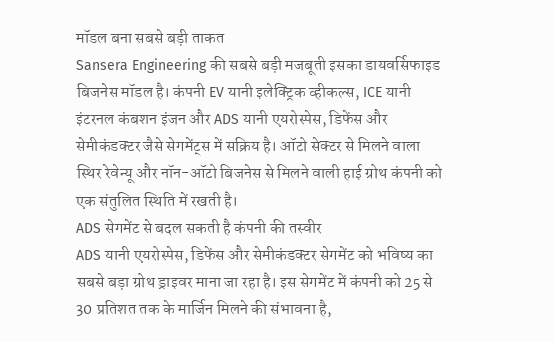मॉडल बना सबसे बड़ी ताकत
Sansera Engineering की सबसे बड़ी मजबूती इसका डायवर्सिफाइड बिजनेस मॉडल है। कंपनी EV यानी इलेक्ट्रिक व्हीकल्स, ICE यानी इंटरनल कंबशन इंजन और ADS यानी एयरोस्पेस, डिफेंस और सेमीकंडक्टर जैसे सेगमेंट्स में सक्रिय है। ऑटो सेक्टर से मिलने वाला स्थिर रेवेन्यू और नॉन-ऑटो बिजनेस से मिलने वाली हाई ग्रोथ कंपनी को एक संतुलित स्थिति में रखती है।
ADS सेगमेंट से बदल सकती है कंपनी की तस्वीर
ADS यानी एयरोस्पेस, डिफेंस और सेमीकंडक्टर सेगमेंट को भविष्य का सबसे बड़ा ग्रोथ ड्राइवर माना जा रहा है। इस सेगमेंट में कंपनी को 25 से 30 प्रतिशत तक के मार्जिन मिलने की संभावना है,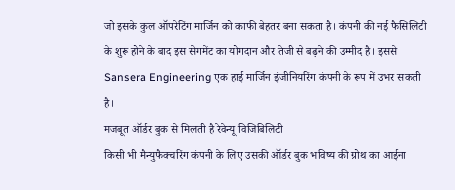जो इसके कुल ऑपरेटिंग मार्जिन को काफी बेहतर बना सकता है। कंपनी की नई फैसिलिटी के शुरू होने के बाद इस सेगमेंट का योगदान और तेजी से बढ़ने की उम्मीद है। इससे Sansera Engineering एक हाई मार्जिन इंजीनियरिंग कंपनी के रूप में उभर सकती है।
मजबूत ऑर्डर बुक से मिलती है रेवेन्यू विजिबिलिटी
किसी भी मैन्युफैक्चरिंग कंपनी के लिए उसकी ऑर्डर बुक भविष्य की ग्रोथ का आईना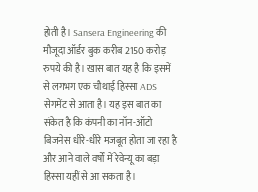होती है। Sansera Engineering की मौजूदा ऑर्डर बुक करीब 2150 करोड़ रुपये की है। खास बात यह है कि इसमें से लगभग एक चौथाई हिस्सा ADS सेगमेंट से आता है। यह इस बात का संकेत है कि कंपनी का नॉन-ऑटो बिजनेस धीरे-धीरे मजबूत होता जा रहा है और आने वाले वर्षों में रेवेन्यू का बड़ा हिस्सा यहीं से आ सकता है।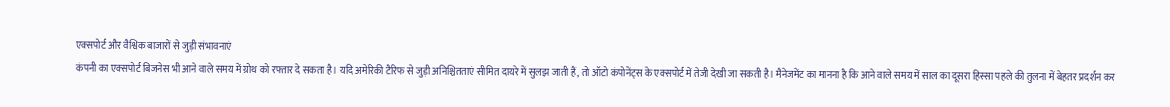एक्सपोर्ट और वैश्विक बाजारों से जुड़ी संभावनाएं
कंपनी का एक्सपोर्ट बिजनेस भी आने वाले समय में ग्रोथ को रफ्तार दे सकता है। यदि अमेरिकी टैरिफ से जुड़ी अनिश्चितताएं सीमित दायरे में सुलझ जाती हैं, तो ऑटो कंपोनेंट्स के एक्सपोर्ट में तेजी देखी जा सकती है। मैनेजमेंट का मानना है कि आने वाले समय में साल का दूसरा हिस्सा पहले की तुलना में बेहतर प्रदर्शन कर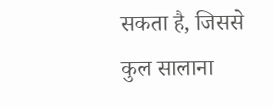सकता है, जिससे कुल सालाना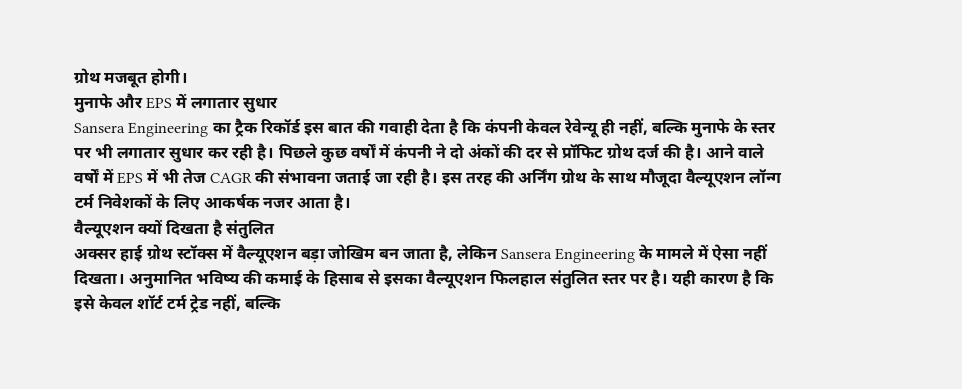ग्रोथ मजबूत होगी।
मुनाफे और EPS में लगातार सुधार
Sansera Engineering का ट्रैक रिकॉर्ड इस बात की गवाही देता है कि कंपनी केवल रेवेन्यू ही नहीं, बल्कि मुनाफे के स्तर पर भी लगातार सुधार कर रही है। पिछले कुछ वर्षों में कंपनी ने दो अंकों की दर से प्रॉफिट ग्रोथ दर्ज की है। आने वाले वर्षों में EPS में भी तेज CAGR की संभावना जताई जा रही है। इस तरह की अर्निंग ग्रोथ के साथ मौजूदा वैल्यूएशन लॉन्ग टर्म निवेशकों के लिए आकर्षक नजर आता है।
वैल्यूएशन क्यों दिखता है संतुलित
अक्सर हाई ग्रोथ स्टॉक्स में वैल्यूएशन बड़ा जोखिम बन जाता है, लेकिन Sansera Engineering के मामले में ऐसा नहीं दिखता। अनुमानित भविष्य की कमाई के हिसाब से इसका वैल्यूएशन फिलहाल संतुलित स्तर पर है। यही कारण है कि इसे केवल शॉर्ट टर्म ट्रेड नहीं, बल्कि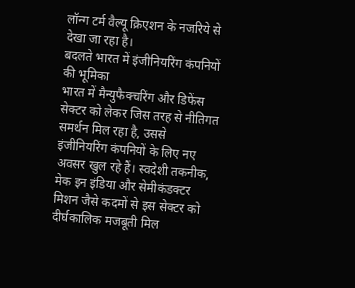लॉन्ग टर्म वैल्यू क्रिएशन के नजरिये से देखा जा रहा है।
बदलते भारत में इंजीनियरिंग कंपनियों की भूमिका
भारत में मैन्युफैक्चरिंग और डिफेंस सेक्टर को लेकर जिस तरह से नीतिगत समर्थन मिल रहा है, उससे इंजीनियरिंग कंपनियों के लिए नए अवसर खुल रहे हैं। स्वदेशी तकनीक, मेक इन इंडिया और सेमीकंडक्टर मिशन जैसे कदमों से इस सेक्टर को दीर्घकालिक मजबूती मिल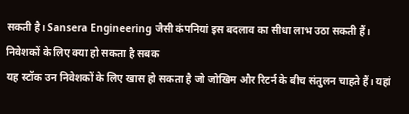सकती है। Sansera Engineering जैसी कंपनियां इस बदलाव का सीधा लाभ उठा सकती हैं।
निवेशकों के लिए क्या हो सकता है सबक
यह स्टॉक उन निवेशकों के लिए खास हो सकता है जो जोखिम और रिटर्न के बीच संतुलन चाहते हैं। यहां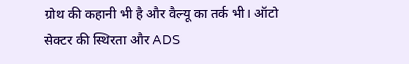ग्रोथ की कहानी भी है और वैल्यू का तर्क भी। ऑटो सेक्टर की स्थिरता और ADS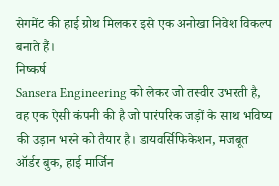सेगमेंट की हाई ग्रोथ मिलकर इसे एक अनोखा निवेश विकल्प बनाते हैं।
निष्कर्ष
Sansera Engineering को लेकर जो तस्वीर उभरती है, वह एक ऐसी कंपनी की है जो पारंपरिक जड़ों के साथ भविष्य की उड़ान भरने को तैयार है। डायवर्सिफिकेशन, मजबूत ऑर्डर बुक, हाई मार्जिन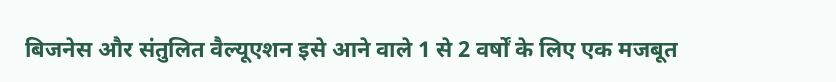बिजनेस और संतुलित वैल्यूएशन इसे आने वाले 1 से 2 वर्षों के लिए एक मजबूत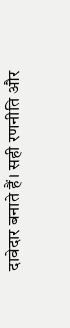दावेदार बनाते हैं। सही रणनीति और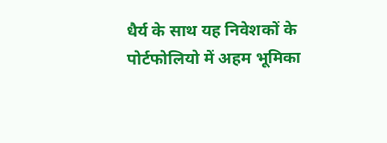धैर्य के साथ यह निवेशकों के पोर्टफोलियो में अहम भूमिका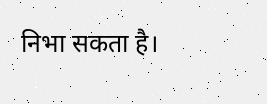निभा सकता है।